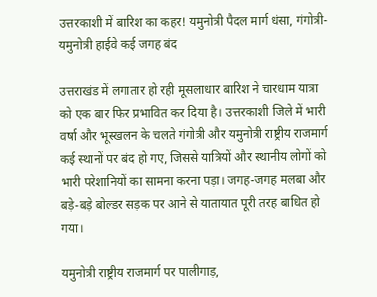उत्तरकाशी में बारिश का कहर! यमुनोत्री पैदल मार्ग धंसा, गंगोत्री-यमुनोत्री हाईवे कई जगह बंद

उत्तराखंड में लगातार हो रही मूसलाधार बारिश ने चारधाम यात्रा को एक बार फिर प्रभावित कर दिया है। उत्तरकाशी जिले में भारी वर्षा और भूस्खलन के चलते गंगोत्री और यमुनोत्री राष्ट्रीय राजमार्ग कई स्थानों पर बंद हो गए, जिससे यात्रियों और स्थानीय लोगों को भारी परेशानियों का सामना करना पड़ा। जगह-जगह मलबा और बड़े-बड़े बोल्डर सड़क पर आने से यातायात पूरी तरह बाधित हो गया।

यमुनोत्री राष्ट्रीय राजमार्ग पर पालीगाड़,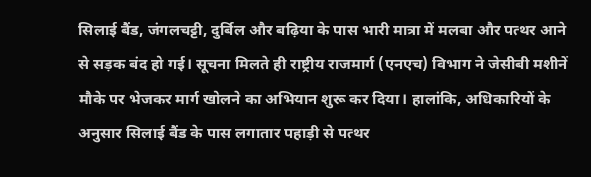सिलाई बैंड, जंगलचट्टी, दुर्बिल और बढ़िया के पास भारी मात्रा में मलबा और पत्थर आने से सड़क बंद हो गई। सूचना मिलते ही राष्ट्रीय राजमार्ग (एनएच) विभाग ने जेसीबी मशीनें मौके पर भेजकर मार्ग खोलने का अभियान शुरू कर दिया। हालांकि, अधिकारियों के अनुसार सिलाई बैंड के पास लगातार पहाड़ी से पत्थर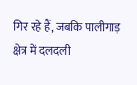गिर रहे हैं, जबकि पालीगाड़ क्षेत्र में दलदली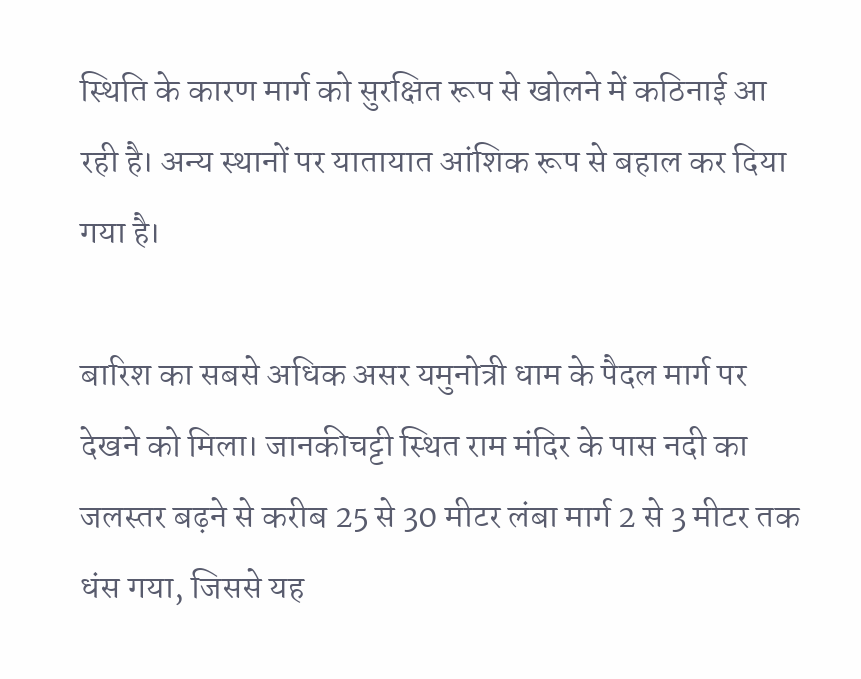स्थिति के कारण मार्ग को सुरक्षित रूप से खोलने में कठिनाई आ रही है। अन्य स्थानों पर यातायात आंशिक रूप से बहाल कर दिया गया है।

बारिश का सबसे अधिक असर यमुनोत्री धाम के पैदल मार्ग पर देखने को मिला। जानकीचट्टी स्थित राम मंदिर के पास नदी का जलस्तर बढ़ने से करीब 25 से 30 मीटर लंबा मार्ग 2 से 3 मीटर तक धंस गया, जिससे यह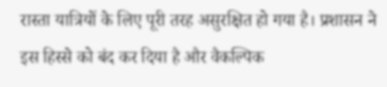रास्ता यात्रियों के लिए पूरी तरह असुरक्षित हो गया है। प्रशासन ने इस हिस्से को बंद कर दिया है और वैकल्पिक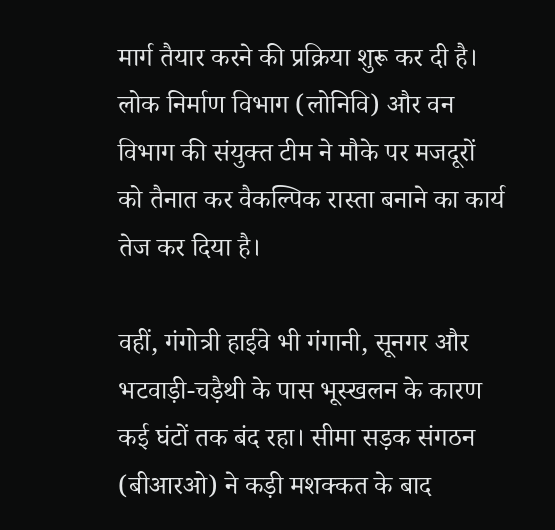मार्ग तैयार करने की प्रक्रिया शुरू कर दी है। लोक निर्माण विभाग (लोनिवि) और वन विभाग की संयुक्त टीम ने मौके पर मजदूरों को तैनात कर वैकल्पिक रास्ता बनाने का कार्य तेज कर दिया है।

वहीं, गंगोत्री हाईवे भी गंगानी, सूनगर और भटवाड़ी-चड़ैथी के पास भूस्खलन के कारण कई घंटों तक बंद रहा। सीमा सड़क संगठन (बीआरओ) ने कड़ी मशक्कत के बाद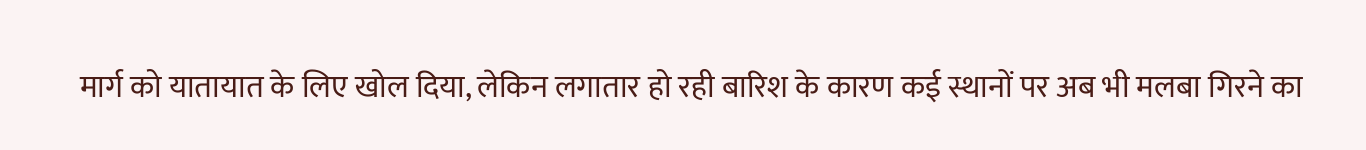मार्ग को यातायात के लिए खोल दिया, लेकिन लगातार हो रही बारिश के कारण कई स्थानों पर अब भी मलबा गिरने का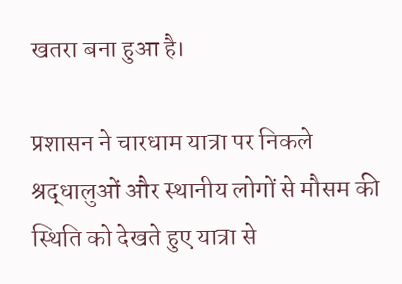खतरा बना हुआ है।

प्रशासन ने चारधाम यात्रा पर निकले श्रद्धालुओं और स्थानीय लोगों से मौसम की स्थिति को देखते हुए यात्रा से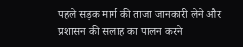पहले सड़क मार्ग की ताजा जानकारी लेने और प्रशासन की सलाह का पालन करने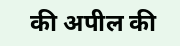की अपील की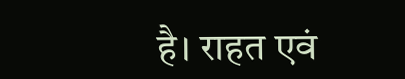है। राहत एवं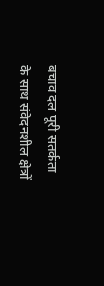बचाव दल पूरी सतर्कता के साथ संवेदनशील क्षेत्रों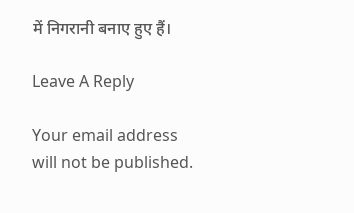में निगरानी बनाए हुए हैं।

Leave A Reply

Your email address will not be published.